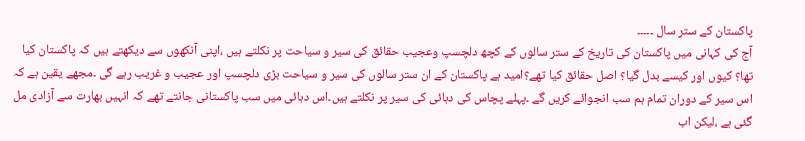پاکستان کے ستر سال ۔۔۔۔۔
آج کی کہانی میں پاکستان کی تاریخ کے ستر سالوں کے کچھ دلچسپ وعجیب حقائق کی سیر و سیاحت پر نکلتے ہیں ،اپنی آنکھوں سے دیکھتے ہیں کہ پاکستان کیا تھا؟ کیوں اور کیسے بدل گیا؟ اصل حقائق کیا تھے؟امید ہے پاکستان کے ان ستر سالوں کی سیر و سیاحت بڑی دلچسپ اور عجیب و غریب رہے گی ۔مجھے یقین ہے کہ اس سیر کے دوران تمام ہم سب انجوائے کریں گے ۔پہلے پچاس کی دہائی کی سیر پر نکلتے ہیں۔اس دہائی میں سب پاکستانی جانتے تھے کہ انہیں بھارت سے آزادی مل گئی ہے ،لیکن اب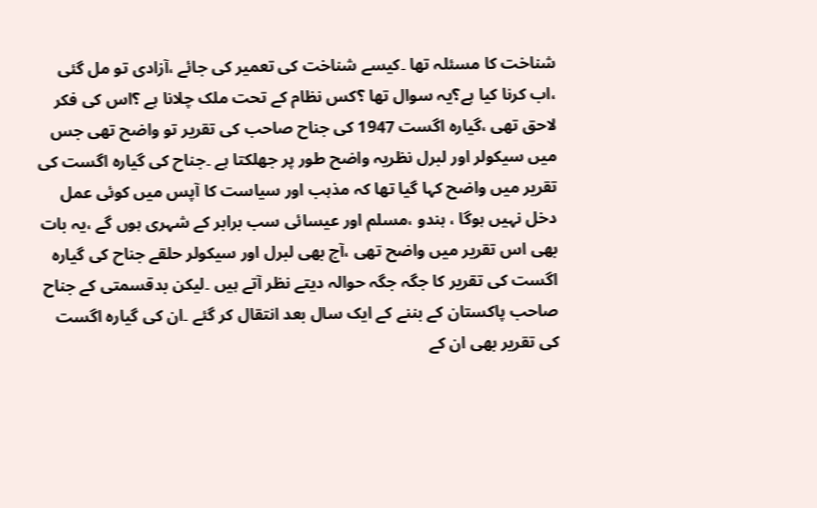شناخت کا مسئلہ تھا ۔کیسے شناخت کی تعمیر کی جائے ،آزادی تو مل گئی ،اب کرنا کیا ہے؟یہ سوال تھا ؟کس نظام کے تحت ملک چلانا ہے ؟اس کی فکر لاحق تھی ،گیارہ اگست 1947 کی جناح صاحب کی تقریر تو واضح تھی جس میں سیکولر اور لبرل نظریہ واضح طور پر جھلکتا ہے ۔جناح کی گیارہ اگست کی تقریر میں واضح کہا گیا تھا کہ مذہب اور سیاست کا آپس میں کوئی عمل دخل نہیں ہوگا ، ہندو ،مسلم اور عیسائی سب برابر کے شہری ہوں گے ،یہ بات بھی اس تقریر میں واضح تھی ،آج بھی لبرل اور سیکولر حلقے جناح کی گیارہ اگست کی تقریر کا جگہ جگہ حوالہ دیتے نظر آتے ہیں ۔لیکن بدقسمتی کے جناح صاحب پاکستان کے بننے کے ایک سال بعد انتقال کر گئے ۔ان کی گیارہ اگست کی تقریر بھی ان کے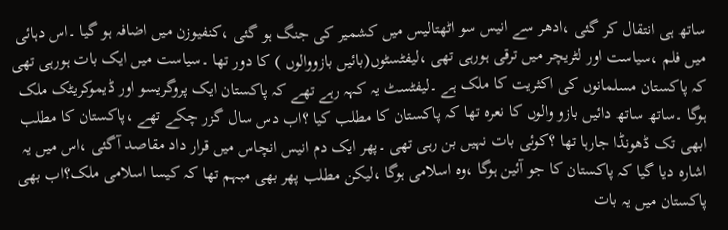ساتھ ہی انتقال کر گئی ،ادھر سے انیس سو اٹھتالیس میں کشمیر کی جنگ ہو گئی ،کنفیوزن میں اضافہ ہو گیا ۔اس دہائی میں فلم ،سیاست اور لٹریچر میں ترقی ہورہی تھی ،لیفٹسٹوں(بائیں بازووالوں ) کا دور تھا ۔سیاست میں ایک بات ہورہی تھی کہ پاکستان مسلمانوں کی اکثریت کا ملک ہے ۔لیفٹسٹ یہ کہہ رہے تھے کہ پاکستان ایک پروگریسو اور ڈیموکریٹک ملک ہوگا ۔ساتھ ساتھ دائیں بازو والوں کا نعرہ تھا کہ پاکستان کا مطلب کیا ؟اب دس سال گزر چکے تھے ،پاکستان کا مطلب ابھی تک ڈھونڈا جارہا تھا ؟کوئی بات نہیں بن رہی تھی ۔پھر ایک دم انیس انچاس میں قرار داد مقاصد آگئی ،اس میں یہ اشارہ دیا گیا کہ پاکستان کا جو آئین ہوگا ،وہ اسلامی ہوگا ،لیکن مطلب پھر بھی مبہم تھا کہ کیسا اسلامی ملک؟اب بھی پاکستان میں یہ بات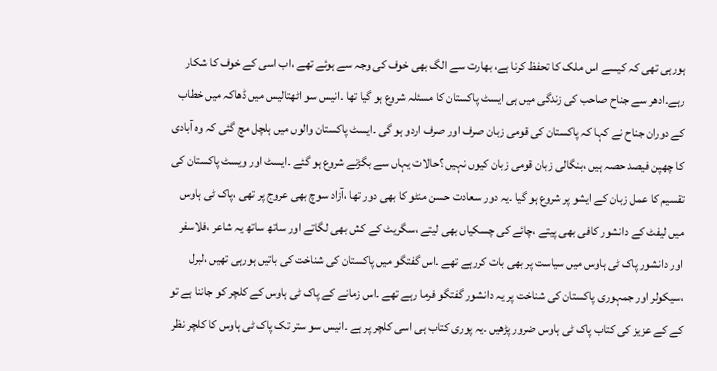ہورہی تھی کہ کیسے اس ملک کا تحفظ کرنا ہے، بھارت سے الگ بھی خوف کی وجہ سے ہوئے تھے ،اب اسی کے خوف کا شکار رہے۔ادھر سے جناح صاحب کی زندگی میں ہی ایسٹ پاکستان کا مسئلہ شروع ہو گیا تھا ۔انیس سو اٹھتالیس میں ڈھاکہ میں خطاب کے دوران جناح نے کہا کہ پاکستان کی قومی زبان صرف اور صرف اردو ہو گی ۔ایسٹ پاکستان والوں میں ہلچل مچ گئی کہ وہ آبادی کا چھپن فیصد حصہ ہیں ،بنگالی زبان قومی زبان کیوں نہیں ؟حالات یہاں سے بگڑنے شروع ہو گئے ۔ایسٹ اور ویسٹ پاکستان کی تقسیم کا عمل زبان کے ایشو پر شروع ہو گیا ۔یہ دور سعادت حسن منٹو کا بھی دور تھا ،آزاد سوچ بھی عروج پر تھی ،پاک ٹی ہاوس میں لیفٹ کے دانشور کافی بھی پیتے ،چائے کی چسکیاں بھی لیتے ،سگریٹ کے کش بھی لگاتے اور ساتھ ساتھ یہ شاعر ،فلاسفر اور دانشور پاک ٹی ہاوس میں سیاست پر بھی بات کررہے تھے ۔اس گفتگو میں پاکستان کی شناخت کی باتیں ہورہی تھیں ،لبرل ،سیکولر اور جمہوری پاکستان کی شناخت پر یہ دانشور گفتگو فرما رہے تھے ۔اس زمانے کے پاک ٹی ہاوس کے کلچر کو جاننا ہے تو کے کے عزیز کی کتاب پاک ٹی ہاوس ضرور پڑھیں ۔یہ پوری کتاب ہی اسی کلچر پر ہے ۔انیس سو ستر تک پاک ٹی ہاوس کا کلچر نظر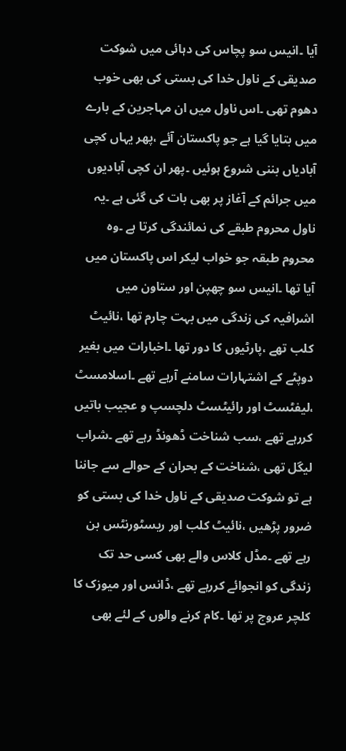آیا ۔انیس سو پچاس کی دہائی میں شوکت صدیقی کے ناول خدا کی بستی کی بھی خوب دھوم تھی ۔اس ناول میں ان مہاجرین کے بارے میں بتایا گیا ہے جو پاکستان آئے ،پھر یہاں کچی آبادیاں بننی شروع ہوئیں ۔پھر ان کچی آبادیوں میں جرائم کے آغاز پر بھی بات کی گئی ہے ۔یہ ناول محروم طبقے کی نمائندگی کرتا ہے ۔وہ محروم طبقہ جو خواب لیکر اس پاکستان میں آیا تھا ۔انیس سو چھپن اور ستاون میں اشرافیہ کی زندگی میں بہت چارم تھا ،نائیٹ کلب تھے ،پارٹیوں کا دور تھا ۔اخبارات میں بغیر دوپٹے کے اشتہارات سامنے آرہے تھے ۔اسلامسٹ ،لیفٹسٹ اور رائیٹسٹ دلچسپ و عجیب باتیں کررہے تھے ،سب شناخت ڈھونڈ رہے تھے ۔شراب لیگل تھی ،شناخت کے بحران کے حوالے سے جاننا ہے تو شوکت صدیقی کے ناول خدا کی بستی کو ضرور پڑھیں ،نائیٹ کلب اور ریسٹورنٹس بن رہے تھے ۔مڈل کلاس والے بھی کسی حد تک زندگی کو انجوائے کررہے تھے ،ڈانس اور میوزک کا کلچر عروج پر تھا ۔کام کرنے والوں کے لئے بھی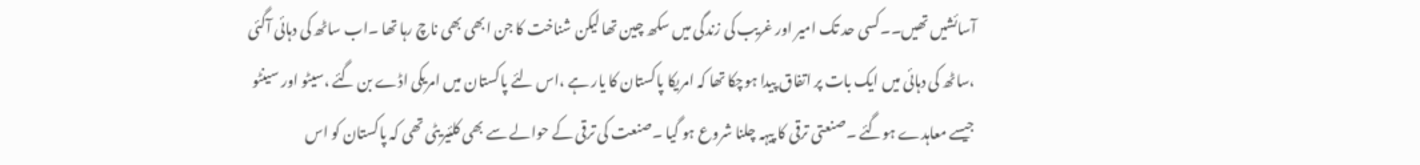آسائشیں تھیں۔۔کسی حد تک امیر اور غریب کی زندگی میں سکھ چین تھا لیکن شناخت کا جن ابھی بھی ناچ رہا تھا ۔اب ساٹھ کی دہائی آگئی ،ساٹھ کی دہائی میں ایک بات پر اتفاق پیدا ہوچکا تھا کہ امریکا پاکستان کا یار ہے ،اس لئے پاکستان میں امریکی اڈے بن گئے ،سیٹو اور سینٹو جیسے معاہدے ہوگئے ۔صنعتی ترقی کا پیہہ چلنا شروع ہو گیا ۔صنعت کی ترقی کے حوالے سے بھی کلئیریٹی تھی کہ پاکستان کو اس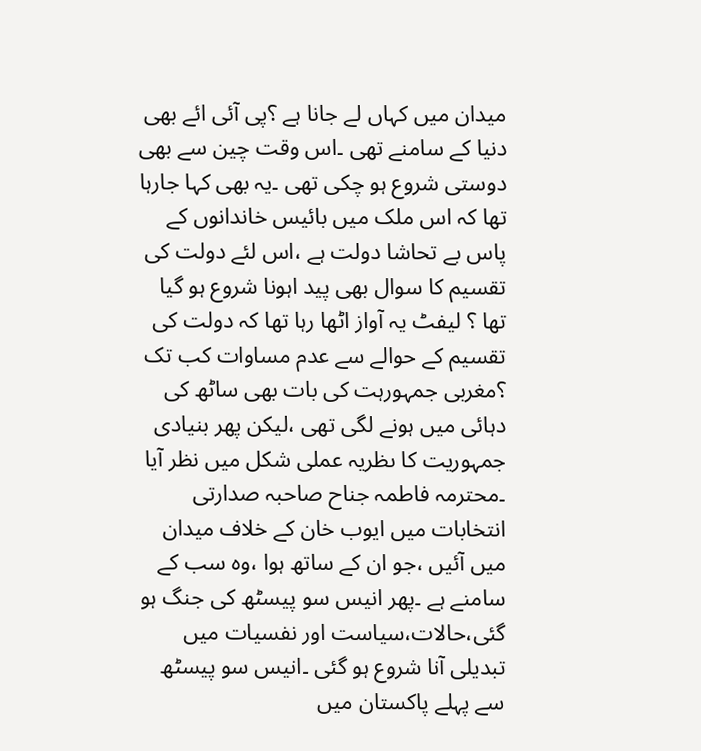میدان میں کہاں لے جانا ہے ؟پی آئی ائے بھی دنیا کے سامنے تھی ۔اس وقت چین سے بھی دوستی شروع ہو چکی تھی ۔یہ بھی کہا جارہا تھا کہ اس ملک میں بائیس خاندانوں کے پاس بے تحاشا دولت ہے ،اس لئے دولت کی تقسیم کا سوال بھی پید اہونا شروع ہو گیا تھا ؟ لیفٹ یہ آواز اٹھا رہا تھا کہ دولت کی تقسیم کے حوالے سے عدم مساوات کب تک ؟مغربی جمہورہت کی بات بھی ساٹھ کی دہائی میں ہونے لگی تھی ،لیکن پھر بنیادی جمہوریت کا ںظریہ عملی شکل میں نظر آیا ۔محترمہ فاطمہ جناح صاحبہ صدارتی انتخابات میں ایوب خان کے خلاف میدان میں آئیں ،جو ان کے ساتھ ہوا ،وہ سب کے سامنے ہے ۔پھر انیس سو پیسٹھ کی جنگ ہو گئی،حالات،سیاست اور نفسیات میں تبدیلی آنا شروع ہو گئی ۔انیس سو پیسٹھ سے پہلے پاکستان میں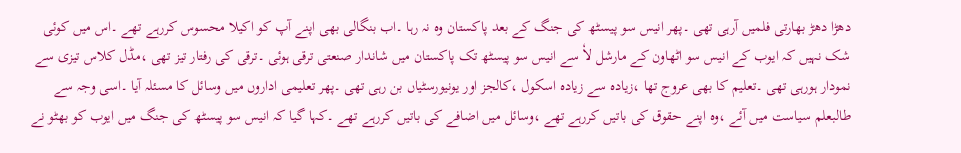دھڑا دھڑ بھارتی فلمیں آرہی تھی ۔پھر انیس سو پیسٹھ کی جنگ کے بعد پاکستان وہ نہ رہا ۔اب بنگالی بھی اپنے آپ کو اکیلا محسوس کررہے تھے ۔اس میں کوئی شک نہیں کہ ایوب کے انیس سو اٹھاون کے مارشل لاٗ سے انیس سو پیسٹھ تک پاکستان میں شاندار صنعتی ترقی ہوئی ۔ترقی کی رفتار تیز تھی ،مڈل کلاس تیزی سے نمودار ہورہی تھی ۔تعلیم کا بھی عروج تھا ،زیادہ سے زیادہ اسکول ،کالجز اور یونیورسٹیاں بن رہی تھی ۔پھر تعلیمی اداروں میں وسائل کا مسئلہ آیا ۔اسی وجہ سے طالبعلم سیاست میں آئے ،وہ اپنے حقوق کی باتیں کررہے تھے ،وسائل میں اضافے کی باتیں کررہے تھے ۔کہا گیا کہ انیس سو پیسٹھ کی جنگ میں ایوب کو بھٹو نے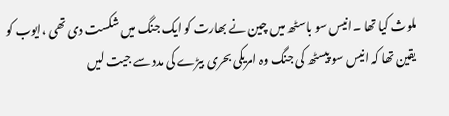ملوث کیا تھا ۔انیس سو باسٹھ میں چین نے بھارت کو ایک جنگ میں شکست دی تھی ،ایوب کو یقین تھا کہ انیس سو پیسٹھ کی جنگ وہ امریکی بحری بیڑے کی مدد سے جیت لیں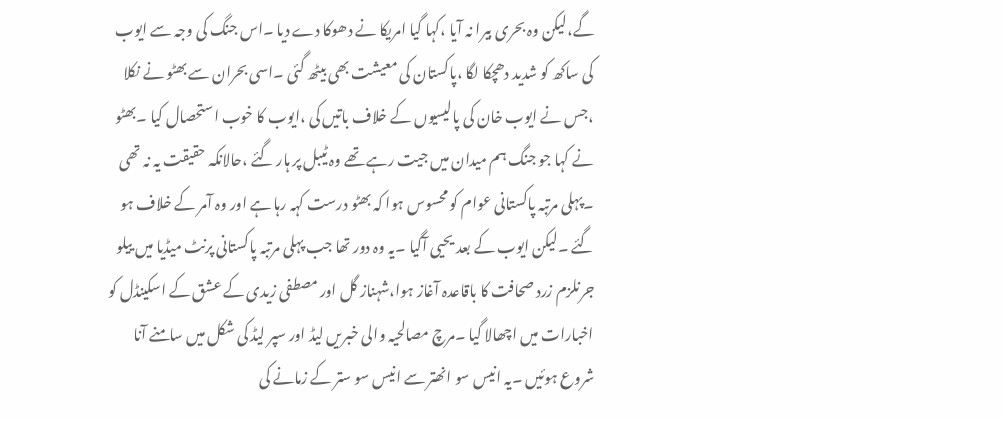گے،لیکن وہ بحری بیرا نہ آیا ،کہا گیا امریکا نے دھوکا دے دیا ۔اس جنگ کی وجہ سے ایوب کی ساکھ کو شدید دھچکا لگا ،پاکستان کی معیشت بھی بیٹھ گئی ۔اسی بحران سے بھٹو نے نکلا ،جس نے ایوب خان کی پالیسیوں کے خلاف باتیں کی ،ایوب کا خوب استحصال کیا ۔بھٹو نے کہا جو جنگ ہم میدان میں جیت رہے تھے وہ ٹیبل پر ہار گئے ،حالانکہ حقیقت یہ نہ تھی ۔پہلی مرتبہ پاکستانی عوام کو محسوس ہوا کہ بھٹو درست کہہ رہا ہے اور وہ آمر کے خلاف ہو گئے ۔لیکن ایوب کے بعد یحیی آگیا ۔یہ وہ دور تھا جب پہلی مرتبہ پاکستانی پرنٹ میڈیا میں ییلو جرنلزم زرد صحافت کا باقاعدہ آغاز ہوا،شہناز گل اور مصطفی زیدی کے عشق کے اسکینڈل کو اخبارات میں اچھالا گیا ۔مرچ مصالحیہ والی خبریں لیڈ اور سپر لیڈ کی شکل میں سامنے آنا شروع ہوئیں ۔یہ انیس سو انھتر سے انیس سو ستر کے زمانے کی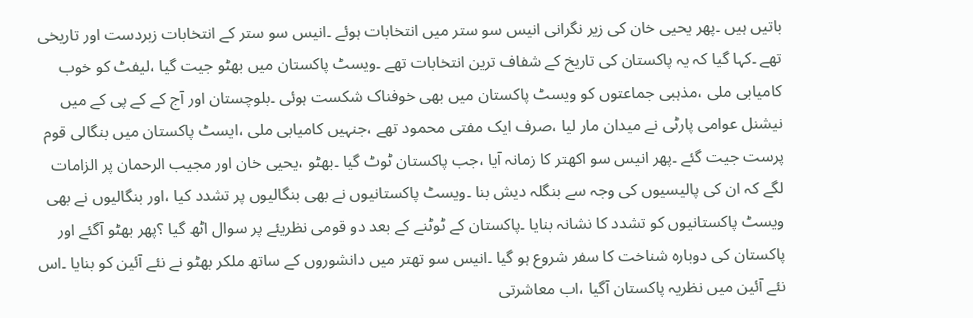باتیں ہیں ۔پھر یحیی خان کی زیر نگرانی انیس سو ستر میں انتخابات ہوئے ۔انیس سو ستر کے انتخابات زبردست اور تاریخی تھے ۔کہا گیا کہ یہ پاکستان کی تاریخ کے شفاف ترین انتخابات تھے ۔ویسٹ پاکستان میں بھٹو جیت گیا ،لیفٹ کو خوب کامیابی ملی ،مذہبی جماعتوں کو ویسٹ پاکستان میں بھی خوفناک شکست ہوئی ۔بلوچستان اور آج کے کے پی کے میں نیشنل عوامی پارٹی نے میدان مار لیا ،صرف ایک مفتی محمود تھے ،جنہیں کامیابی ملی ،ایسٹ پاکستان میں بنگالی قوم پرست جیت گئے ۔پھر انیس سو اکھتر کا زمانہ آیا ،جب پاکستان ٹوٹ گیا ۔بھٹو ،یحیی خان اور مجیب الرحمان پر الزامات لگے کہ ان کی پالیسیوں کی وجہ سے بنگلہ دیش بنا ۔ویسٹ پاکستانیوں نے بھی بنگالیوں پر تشدد کیا ،اور بنگالیوں نے بھی ویسٹ پاکستانیوں کو تشدد کا نشانہ بنایا ۔پاکستان کے ٹوٹنے کے بعد دو قومی نظریئے پر سوال اٹھ گیا ؟پھر بھٹو آگئے اور پاکستان کی دوبارہ شناخت کا سفر شروع ہو گیا ۔انیس سو تھتر میں دانشوروں کے ساتھ ملکر بھٹو نے نئے آئین کو بنایا ۔اس نئے آئین میں نظریہ پاکستان آگیا ،اب معاشرتی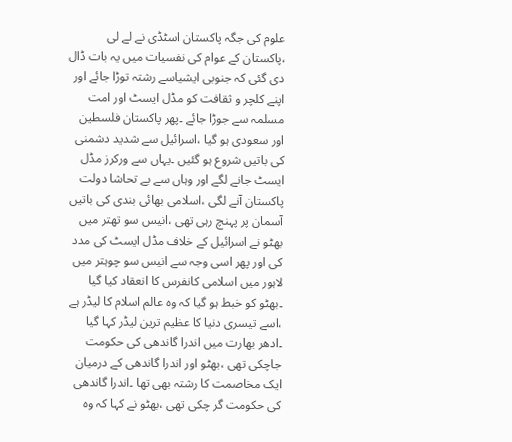علوم کی جگہ پاکستان اسٹڈی نے لے لی ،پاکستان کے عوام کی نفسیات میں یہ بات ڈال دی گئی کہ جنوبی ایشیاسے رشتہ توڑا جائے اور اپنے کلچر و ثقافت کو مڈل ایسٹ اور امت مسلمہ سے جوڑا جائے ۔پھر پاکستان فلسطین اور سعودی ہو گیا ،اسرائیل سے شدید دشمنی کی باتیں شروع ہو گئیں ۔یہاں سے ورکرز مڈل ایسٹ جانے لگے اور وہاں سے بے تحاشا دولت پاکستان آنے لگی ،اسلامی بھائی بندی کی باتیں آسمان پر پہنچ رہی تھی ،انیس سو تھتر میں بھٹو نے اسرائیل کے خلاف مڈل ایسٹ کی مدد کی اور پھر اسی وجہ سے انیس سو چوہتر میں لاہور میں اسلامی کانفرس کا انعقاد کیا گیا ۔بھٹو کو خبط ہو گیا کہ وہ عالم اسلام کا لیڈر ہے ،اسے تیسری دنیا کا عظیم ترین لیڈر کہا گیا ۔ادھر بھارت میں اندرا گاندھی کی حکومت جاچکی تھی ،بھٹو اور اندرا گاندھی کے درمیان ایک مخاصمت کا رشتہ بھی تھا ۔اندرا گاندھی کی حکومت گر چکی تھی ،بھٹو نے کہا کہ وہ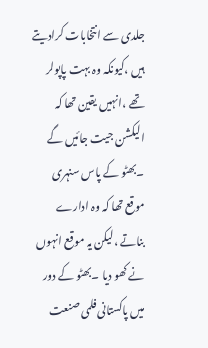جلدی سے انتخابات کرادیتے ہیں ،کیونکہ وہ بہت پاپولر تھے ،انہیں یقین تھا کہ الیکشن جیت جائیں گے ۔بھٹو کے پاس سنہری موقع تھا کہ وہ ادارے بناتے ،لیکن یہ موقع انہوں نے کھو دیا ۔بھٹو کے دور میں پاکستانی فلمی صنعت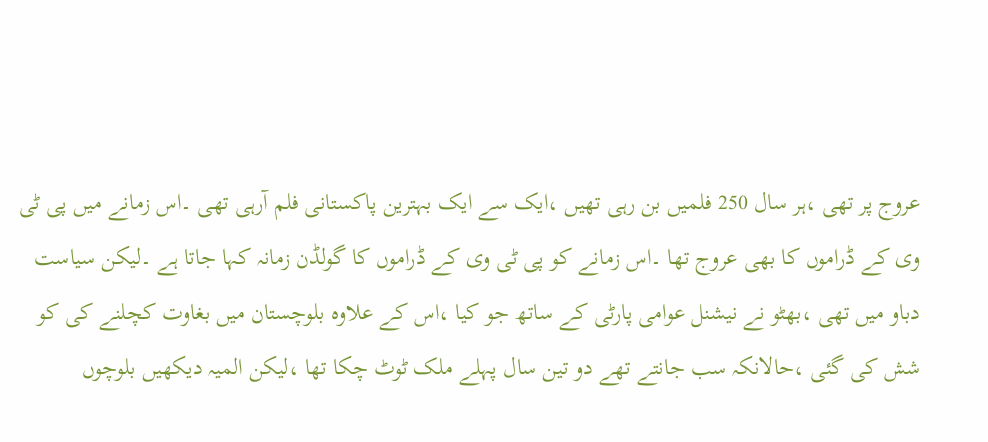عروج پر تھی ،ہر سال 250 فلمیں بن رہی تھیں ،ایک سے ایک بہترین پاکستانی فلم آرہی تھی ۔اس زمانے میں پی ٹی وی کے ڈراموں کا بھی عروج تھا ۔اس زمانے کو پی ٹی وی کے ڈراموں کا گولڈن زمانہ کہا جاتا ہے ۔لیکن سیاست دباو میں تھی ،بھٹو نے نیشنل عوامی پارٹی کے ساتھ جو کیا ،اس کے علاوہ بلوچستان میں بغاوت کچلنے کی کو شش کی گئی ،حالانکہ سب جانتے تھے دو تین سال پہلے ملک ٹوٹ چکا تھا ،لیکن المیہ دیکھیں بلوچوں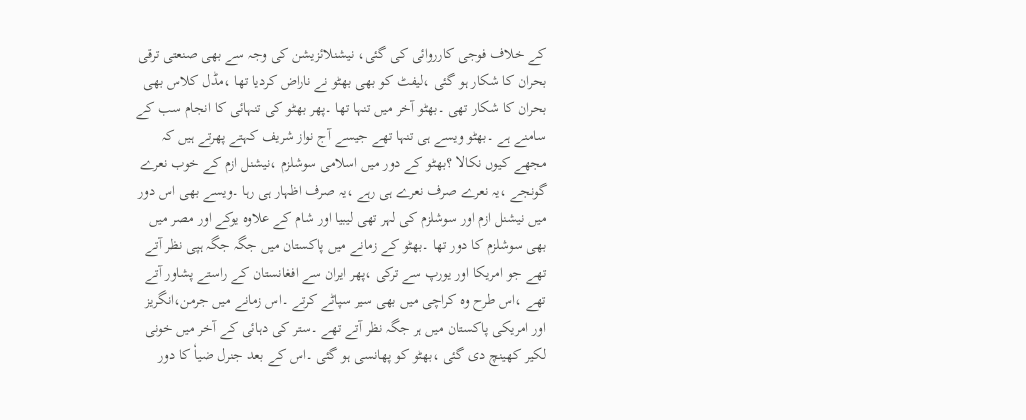کے خلاف فوجی کارروائی کی گئی، نیشنلائزیشن کی وجہ سے بھی صنعتی ترقی بحران کا شکار ہو گئی ،لیفٹ کو بھی بھٹو نے ناراض کردیا تھا ،مڈل کلاس بھی بحران کا شکار تھی ۔بھٹو آخر میں تنہا تھا ۔پھر بھٹو کی تنہائی کا انجام سب کے سامنے ہے ۔بھٹو ویسے ہی تنہا تھے جیسے آج نواز شریف کہتے پھرتے ہیں کہ مجھے کیوں نکالا ؟بھٹو کے دور میں اسلامی سوشلزم ،نیشنل ازم کے خوب نعرے گونجے ،یہ نعرے صرف نعرے ہی رہے ،یہ صرف اظہار ہی رہا ۔ویسے بھی اس دور میں نیشنل ازم اور سوشلزم کی لہر تھی لیبیا اور شام کے علاوہ یوکے اور مصر میں بھی سوشلزم کا دور تھا ۔بھٹو کے زمانے میں پاکستان میں جگہ جگہ ہپی نظر آتے تھے جو امریکا اور یورپ سے ترکی ،پھر ایران سے افغانستان کے راستے پشاور آتے تھے ،اس طرح وہ کراچی میں بھی سیر سپاٹے کرتے ۔اس زمانے میں جرمن،انگریز اور امریکی پاکستان میں ہر جگہ نظر آتے تھے ۔ستر کی دہائی کے آخر میں خونی لکیر کھینچ دی گئی ،بھٹو کو پھانسی ہو گئی ۔اس کے بعد جنرل ضیاٗ کا دور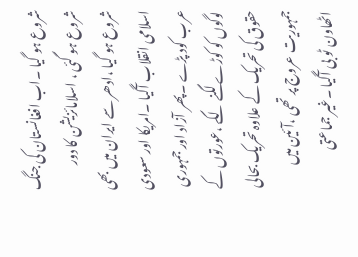شروع ہو گیا ۔اب افغانستان کی جنگ شروع ہو گئی ، اسلامائزیشن کا دور شروع ہو گیا ،ادھر سے ایران میں بھی اسلامی انقلاب آگیا ۔امریکا اور سعودی عرب کود پڑے ۔پھر آزاد اور جمہوری لوگوں کو کوڑے لگنے لگے ،عورتوں کے حقوق کی تحریک کے علاوہ تحریک بحالی جمہوریت عروج پر تھی ،آئین میں اٹھاون ٹو بی آگیا ۔غیر جماعتی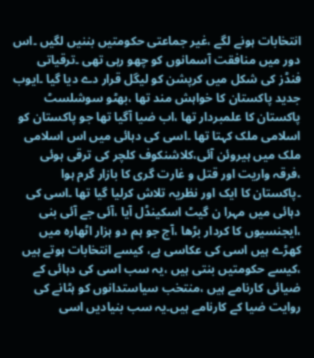انتخابات ہونے لگے ،غیر جماعتی حکومتیں بننیں لگیں ۔اس دور میں منافقت آسمانوں کو چھو رہی تھی ۔ترقیاتی فنڈز کی شکل میں کرپشن کو لیگل قرار دے دیا گیا ۔ایوب جدید پاکستان کا خواہش مند تھا ،بھٹو سوشلسٹ پاکستان کا علمبردار تھا ،اب ضیا آگیا تھا جو پاکستان کو اسلامی ملک کہتا تھا ۔اسی کی دہائی میں اس اسلامی ملک میں ہیروئن آئی،کلاشنکوف کلچر کی ترقی ہوئی ،فرقہ واریت اور قتل و غارت گری کا بازار گرم ہوا ۔پاکستان کا ایک اور نظریہ تلاش کرلیا گیا تھا ۔اسی کی دہائی میں مہرا ن گیٹ اسکینڈل آیا ،آئی جے آئی بنی ،ایجنسیوں کا کردار بڑھا ،آج جو ہم دو ہزار اٹھارہ میں کھڑے ہیں اسی کی عکاسی ہے، کیسے انتخابات ہوتے ہیں ،کیسے حکومتیں بنتی ہیں ،یہ سب اسی کی دہائی کے ضیائی کارنامے ہیں ،منتخب سیاستدانوں کو ہٹانے کی روایت ضیا کے کارنامے ہیں۔یہ سب بنیادیں اسی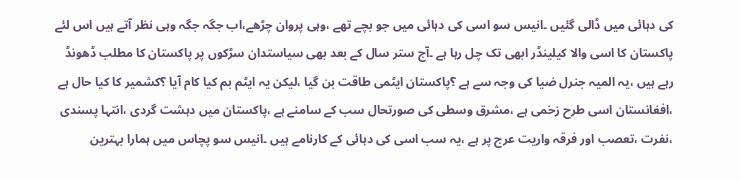کی دہائی میں ڈالی گئیں ۔انیس سو اسی کی دہائی میں جو بچے تھے ،وہی پروان چڑھے،اب جگہ جگہ وہی نظر آتے ہیں اس لئے پاکستان کا اسی والا کیلینڈر ابھی تک چل رہا ہے ۔آج ستر سال کے بعد بھی سیاستدان سڑکوں پر پاکستان کا مطلب ڈھونڈ رہے ہیں ،یہ المیہ جنرل ضیا کی وجہ سے ہے ؟پاکستان ایٹمی طاقت بن گیا ،لیکن یہ ایٹم بم کیا کام آیا ؟کشمیر کا کیا حال ہے ،افغانستان اسی طرح زخمی ہے ،مشرق وسطی کی صورتحال سب کے سامنے ہے ،پاکستان میں دہشت گردی ،انتہا پسندی ،نفرت ،تعصب اور فرقہ واریت عرج پر ہے ،یہ سب اسی کی دہائی کے کارنامے ہیں ۔انیس سو پچاس میں ہمارا بہترین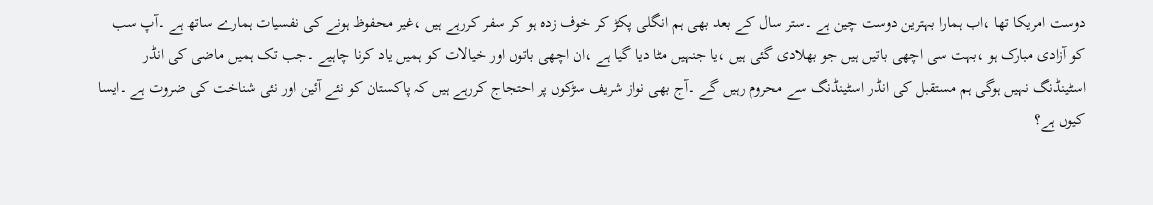دوست امریکا تھا ،اب ہمارا بہترین دوست چین ہے ۔ستر سال کے بعد بھی ہم انگلی پکڑ کر خوف زدہ ہو کر سفر کررہے ہیں ،غیر محفوظ ہونے کی نفسیات ہمارے ساتھ ہے ۔آپ سب کو آزادی مبارک ہو ،بہت سی اچھی باتیں ہیں جو بھلادی گئی ہیں ،یا جنہیں مٹا دیا گیا ہے ،ان اچھی باتوں اور خیالات کو ہمیں یاد کرنا چاہیے ۔جب تک ہمیں ماضی کی انڈر اسٹینڈنگ نہیں ہوگی ہم مستقبل کی انڈر اسٹینڈنگ سے محروم رہیں گے ۔آج بھی نواز شریف سڑکوں پر احتجاج کررہے ہیں کہ پاکستان کو نئے آئین اور نئی شناخت کی ضروت ہے ۔ایسا کیوں ہے؟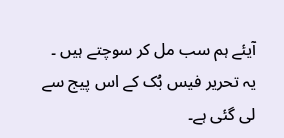آیئے ہم سب مل کر سوچتے ہیں ۔
یہ تحریر فیس بُک کے اس پیج سے لی گئی ہے۔